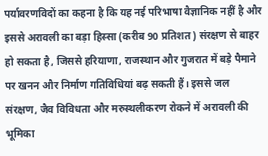पर्यावरणविदों का कहना है कि यह नई परिभाषा वैज्ञानिक नहीं है और इससे अरावली का बड़ा हिस्सा (करीब 90 प्रतिशत) संरक्षण से बाहर हो सकता है, जिससे हरियाणा, राजस्थान और गुजरात में बड़े पैमाने पर खनन और निर्माण गतिविधियां बढ़ सकती हैं। इससे जल संरक्षण, जैव विविधता और मरुस्थलीकरण रोकने में अरावली की भूमिका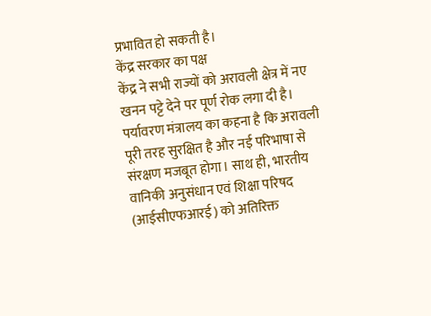प्रभावित हो सकती है।
केंद्र सरकार का पक्ष
केंद्र ने सभी राज्यों को अरावली क्षेत्र में नए खनन पट्टे देने पर पूर्ण रोक लगा दी है। पर्यावरण मंत्रालय का कहना है कि अरावली पूरी तरह सुरक्षित है और नई परिभाषा से संरक्षण मजबूत होगा। साथ ही, भारतीय वानिकी अनुसंधान एवं शिक्षा परिषद (आईसीएफआरई) को अतिरिक्त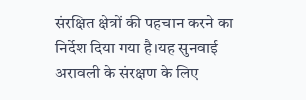संरक्षित क्षेत्रों की पहचान करने का निर्देश दिया गया है।यह सुनवाई अरावली के संरक्षण के लिए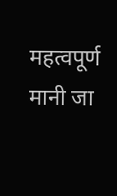महत्वपूर्ण मानी जा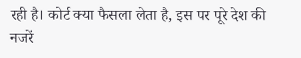रही है। कोर्ट क्या फैसला लेता है, इस पर पूरे देश की नजरें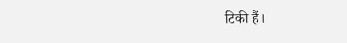टिकी हैं।